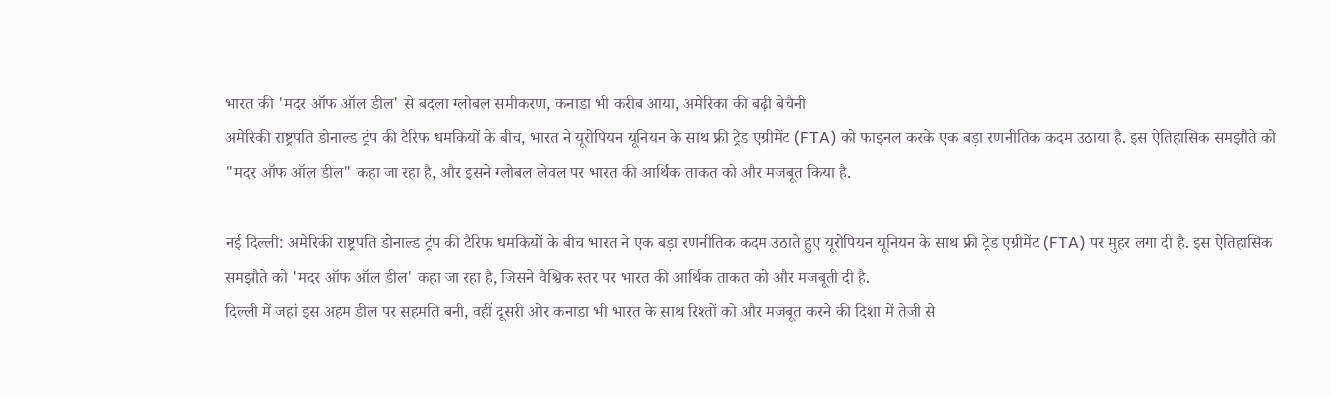भारत की 'मदर ऑफ ऑल डील' से बदला ग्लोबल समीकरण, कनाडा भी करीब आया, अमेरिका की बढ़ी बेचैनी
अमेरिकी राष्ट्रपति डोनाल्ड ट्रंप की टैरिफ धमकियों के बीच, भारत ने यूरोपियन यूनियन के साथ फ्री ट्रेड एग्रीमेंट (FTA) को फाइनल करके एक बड़ा रणनीतिक कदम उठाया है. इस ऐतिहासिक समझौते को "मदर ऑफ ऑल डील" कहा जा रहा है, और इसने ग्लोबल लेवल पर भारत की आर्थिक ताकत को और मजबूत किया है.

नई दिल्ली: अमेरिकी राष्ट्रपति डोनाल्ड ट्रंप की टैरिफ धमकियों के बीच भारत ने एक बड़ा रणनीतिक कदम उठाते हुए यूरोपियन यूनियन के साथ फ्री ट्रेड एग्रीमेंट (FTA) पर मुहर लगा दी है. इस ऐतिहासिक समझौते को 'मदर ऑफ ऑल डील' कहा जा रहा है, जिसने वैश्विक स्तर पर भारत की आर्थिक ताकत को और मजबूती दी है.
दिल्ली में जहां इस अहम डील पर सहमति बनी, वहीं दूसरी ओर कनाडा भी भारत के साथ रिश्तों को और मजबूत करने की दिशा में तेजी से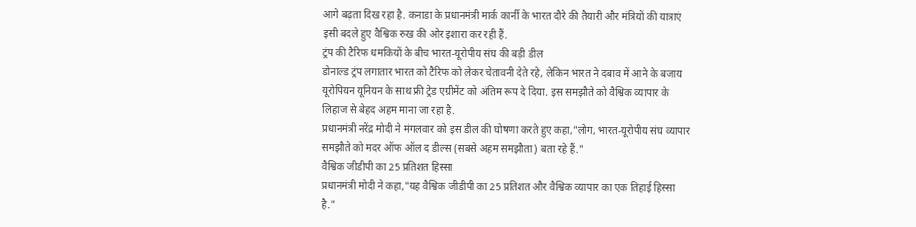आगे बढ़ता दिख रहा है. कनाडा के प्रधानमंत्री मार्क कार्नी के भारत दौरे की तैयारी और मंत्रियों की यात्राएं इसी बदले हुए वैश्विक रुख की ओर इशारा कर रही हैं.
ट्रंप की टैरिफ धमकियों के बीच भारत-यूरोपीय संघ की बड़ी डील
डोनाल्ड ट्रंप लगातार भारत को टैरिफ को लेकर चेतावनी देते रहे, लेकिन भारत ने दबाव में आने के बजाय यूरोपियन यूनियन के साथ फ्री ट्रेड एग्रीमेंट को अंतिम रूप दे दिया. इस समझौते को वैश्विक व्यापार के लिहाज से बेहद अहम माना जा रहा है.
प्रधानमंत्री नरेंद्र मोदी ने मंगलवार को इस डील की घोषणा करते हुए कहा,"लोग, भारत-यूरोपीय संघ व्यापार समझौते को मदर ऑफ ऑल द डील्स (सबसे अहम समझौता) बता रहे हैं."
वैश्विक जीडीपी का 25 प्रतिशत हिस्सा
प्रधानमंत्री मोदी ने कहा,"यह वैश्विक जीडीपी का 25 प्रतिशत और वैश्विक व्यापार का एक तिहाई हिस्सा है."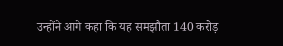उन्होंने आगे कहा कि यह समझौता 140 करोड़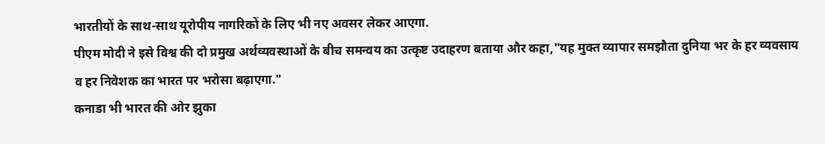भारतीयों के साथ-साथ यूरोपीय नागरिकों के लिए भी नए अवसर लेकर आएगा.
पीएम मोदी ने इसे विश्व की दो प्रमुख अर्थव्यवस्थाओं के बीच समन्वय का उत्कृष्ट उदाहरण बताया और कहा,"यह मुक्त व्यापार समझौता दुनिया भर के हर व्यवसाय व हर निवेशक का भारत पर भरोसा बढ़ाएगा."
कनाडा भी भारत की ओर झुका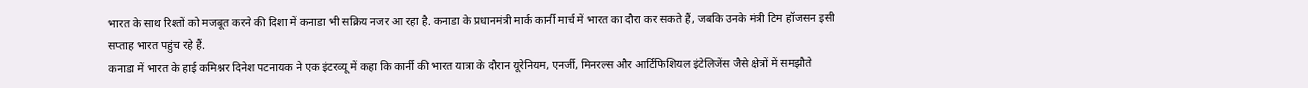भारत के साथ रिश्तों को मजबूत करने की दिशा में कनाडा भी सक्रिय नजर आ रहा है. कनाडा के प्रधानमंत्री मार्क कार्नी मार्च में भारत का दौरा कर सकते हैं, जबकि उनके मंत्री टिम हॉजसन इसी सप्ताह भारत पहुंच रहे हैं.
कनाडा में भारत के हाई कमिश्नर दिनेश पटनायक ने एक इंटरव्यू में कहा कि कार्नी की भारत यात्रा के दौरान यूरेनियम, एनर्जी, मिनरल्स और आर्टिफिशियल इंटेलिजेंस जैसे क्षेत्रों में समझौते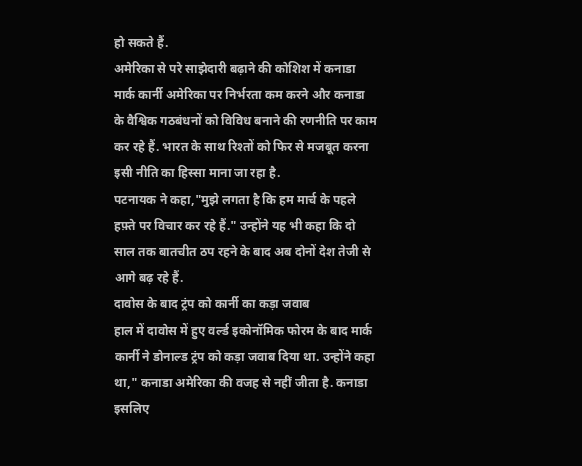हो सकते हैं.
अमेरिका से परे साझेदारी बढ़ाने की कोशिश में कनाडा
मार्क कार्नी अमेरिका पर निर्भरता कम करने और कनाडा के वैश्विक गठबंधनों को विविध बनाने की रणनीति पर काम कर रहे हैं. भारत के साथ रिश्तों को फिर से मजबूत करना इसी नीति का हिस्सा माना जा रहा है.
पटनायक ने कहा,"मुझे लगता है कि हम मार्च के पहले हफ़्ते पर विचार कर रहे हैं." उन्होंने यह भी कहा कि दो साल तक बातचीत ठप रहने के बाद अब दोनों देश तेजी से आगे बढ़ रहे हैं.
दावोस के बाद ट्रंप को कार्नी का कड़ा जवाब
हाल में दावोस में हुए वर्ल्ड इकोनॉमिक फोरम के बाद मार्क कार्नी ने डोनाल्ड ट्रंप को कड़ा जवाब दिया था. उन्होंने कहा था," कनाडा अमेरिका की वजह से नहीं जीता है. कनाडा इसलिए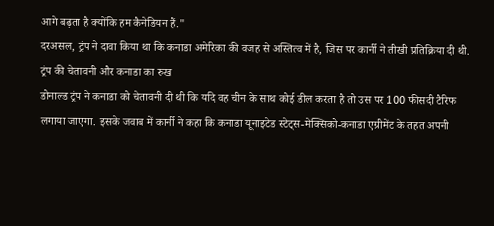आगे बढ़ता है क्योंकि हम कैनेडियन हैं."
दरअसल, ट्रंप ने दावा किया था कि कनाडा अमेरिका की वजह से अस्तित्व में है, जिस पर कार्नी ने तीखी प्रतिक्रिया दी थी.
ट्रंप की चेतावनी और कनाडा का रुख
डोनाल्ड ट्रंप ने कनाडा को चेतावनी दी थी कि यदि वह चीन के साथ कोई डील करता है तो उस पर 100 फीसदी टैरिफ लगाया जाएगा. इसके जवाब में कार्नी ने कहा कि कनाडा यूनाइटेड स्टेट्स-मेक्सिको-कनाडा एग्रीमेंट के तहत अपनी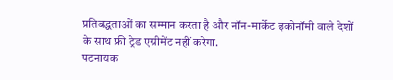प्रतिबद्धताओं का सम्मान करता है और नॉन-मार्केट इकोनॉमी वाले देशों के साथ फ्री ट्रेड एग्रीमेंट नहीं करेगा.
पटनायक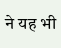ने यह भी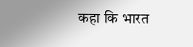कहा कि भारत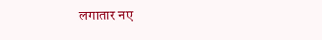लगातार नए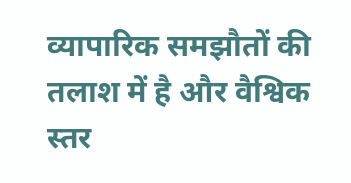व्यापारिक समझौतों की तलाश में है और वैश्विक स्तर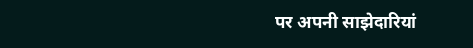पर अपनी साझेदारियां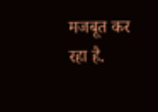मजबूत कर रहा है.